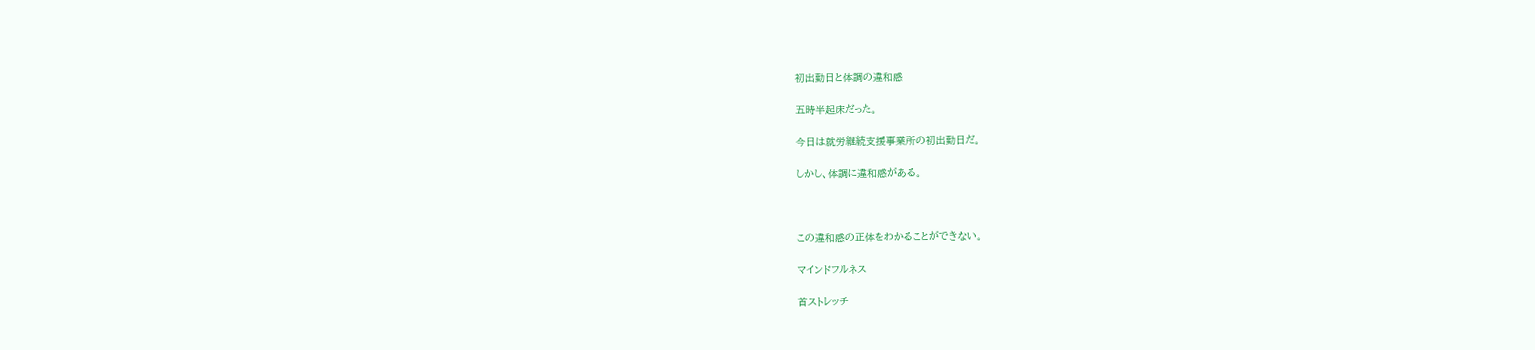初出勤日と体調の違和感

五時半起床だった。

今日は就労継続支援事業所の初出勤日だ。

しかし、体調に違和感がある。



この違和感の正体をわかることができない。

マインドフルネス

首ストレッチ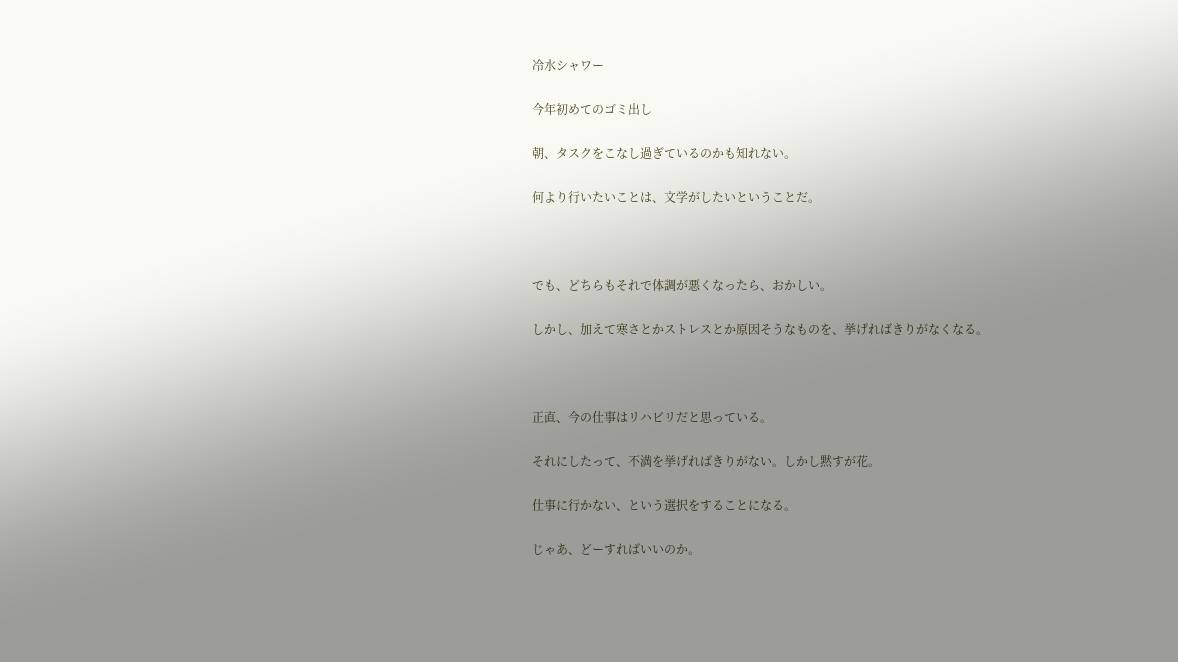冷水シャワー

今年初めてのゴミ出し

朝、タスクをこなし過ぎているのかも知れない。

何より行いたいことは、文学がしたいということだ。



でも、どちらもそれで体調が悪くなったら、おかしい。

しかし、加えて寒さとかストレスとか原因そうなものを、挙げればきりがなくなる。



正直、今の仕事はリハビリだと思っている。

それにしたって、不満を挙げればきりがない。しかし黙すが花。

仕事に行かない、という選択をすることになる。

じゃあ、どーすればいいのか。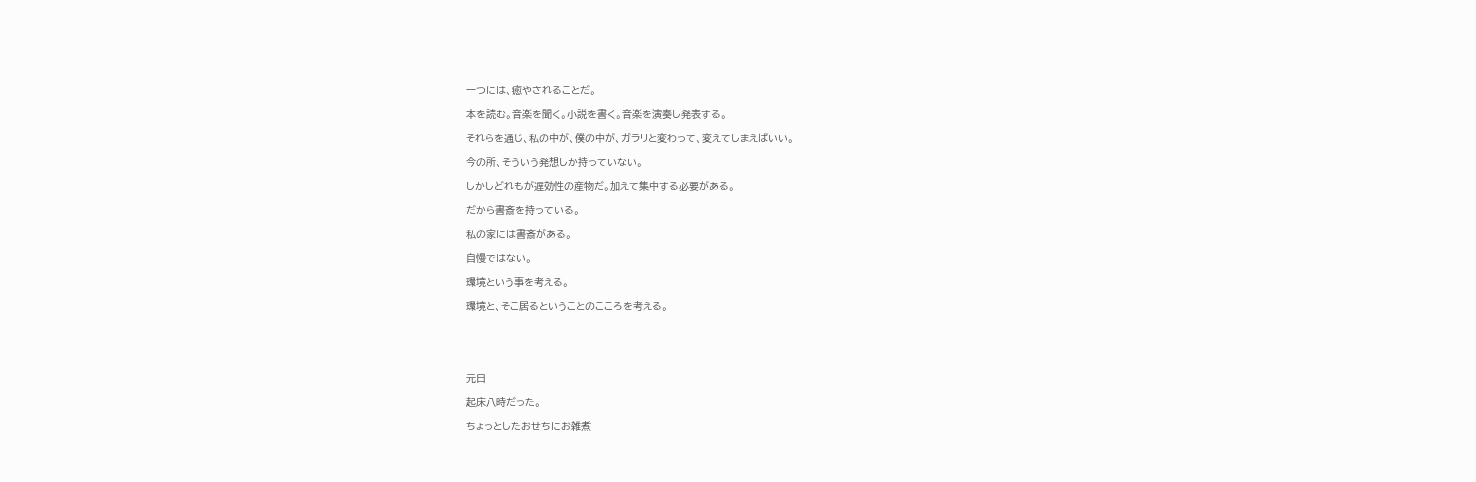一つには、癒やされることだ。

本を読む。音楽を聞く。小説を書く。音楽を演奏し発表する。

それらを通じ、私の中が、僕の中が、ガラリと変わって、変えてしまえばいい。

今の所、そういう発想しか持っていない。

しかしどれもが遅効性の産物だ。加えて集中する必要がある。

だから書斎を持っている。

私の家には書斎がある。

自慢ではない。

環境という事を考える。

環境と、そこ居るということのこころを考える。





元日

起床八時だった。

ちょっとしたおせちにお雑煮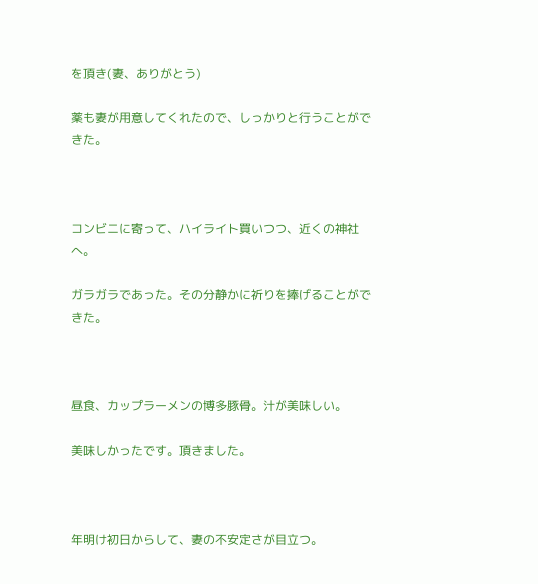を頂き(妻、ありがとう)

薬も妻が用意してくれたので、しっかりと行うことができた。



コンビニに寄って、ハイライト買いつつ、近くの神社へ。

ガラガラであった。その分静かに祈りを捧げることができた。



昼食、カップラーメンの博多豚骨。汁が美味しい。

美味しかったです。頂きました。



年明け初日からして、妻の不安定さが目立つ。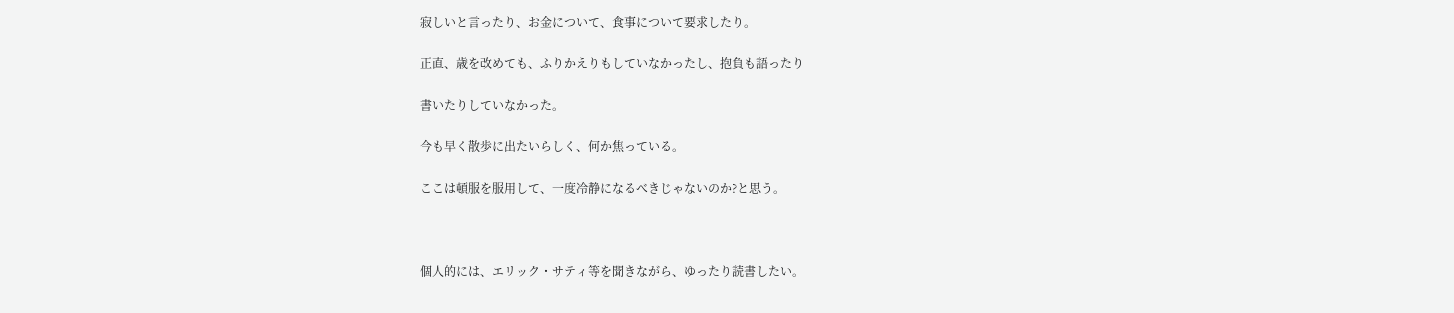寂しいと言ったり、お金について、食事について要求したり。

正直、歳を改めても、ふりかえりもしていなかったし、抱負も語ったり

書いたりしていなかった。

今も早く散歩に出たいらしく、何か焦っている。

ここは頓服を服用して、一度冷静になるべきじゃないのか?と思う。



個人的には、エリック・サティ等を聞きながら、ゆったり読書したい。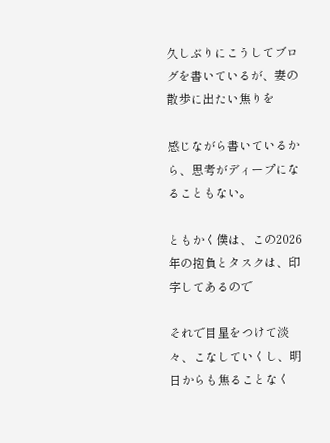久しぶりにこうしてブログを書いているが、妻の散歩に出たい焦りを

感じながら書いているから、思考がディープになることもない。

ともかく僕は、この2026年の抱負とタスクは、印字してあるので

それで目星をつけて淡々、こなしていくし、明日からも焦ることなく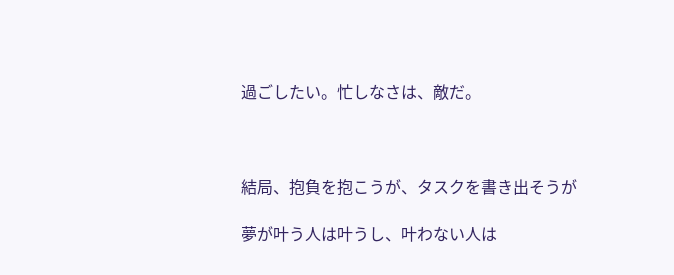過ごしたい。忙しなさは、敵だ。



結局、抱負を抱こうが、タスクを書き出そうが

夢が叶う人は叶うし、叶わない人は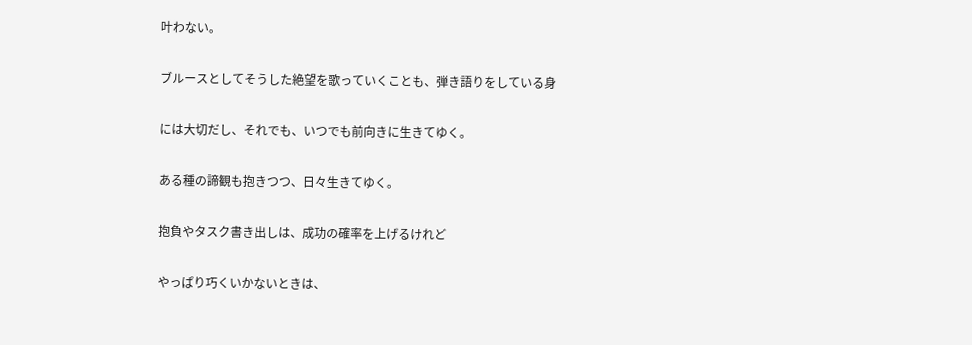叶わない。

ブルースとしてそうした絶望を歌っていくことも、弾き語りをしている身

には大切だし、それでも、いつでも前向きに生きてゆく。

ある種の諦観も抱きつつ、日々生きてゆく。

抱負やタスク書き出しは、成功の確率を上げるけれど

やっぱり巧くいかないときは、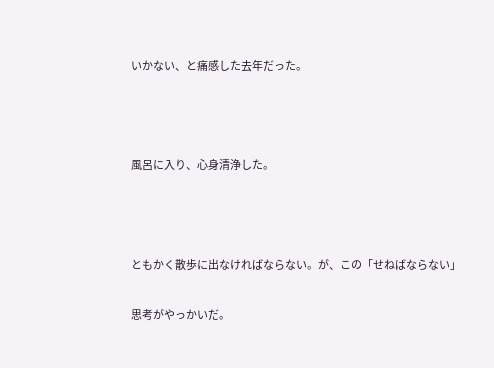いかない、と痛感した去年だった。



風呂に入り、心身清浄した。



ともかく散歩に出なければならない。が、この「せねばならない」

思考がやっかいだ。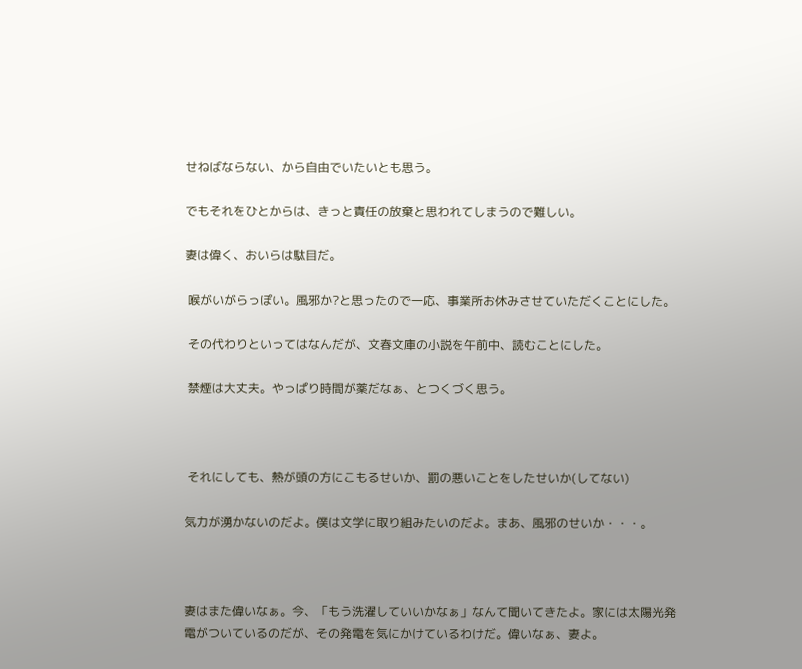せねばならない、から自由でいたいとも思う。

でもそれをひとからは、きっと責任の放棄と思われてしまうので難しい。

妻は偉く、おいらは駄目だ。

 喉がいがらっぽい。風邪か?と思ったので一応、事業所お休みさせていただくことにした。

 その代わりといってはなんだが、文春文庫の小説を午前中、読むことにした。

 禁煙は大丈夫。やっぱり時間が薬だなぁ、とつくづく思う。



 それにしても、熱が頭の方にこもるせいか、罰の悪いことをしたせいか(してない)

気力が湧かないのだよ。僕は文学に取り組みたいのだよ。まあ、風邪のせいか・・・。



妻はまた偉いなぁ。今、「もう洗濯していいかなぁ」なんて聞いてきたよ。家には太陽光発電がついているのだが、その発電を気にかけているわけだ。偉いなぁ、妻よ。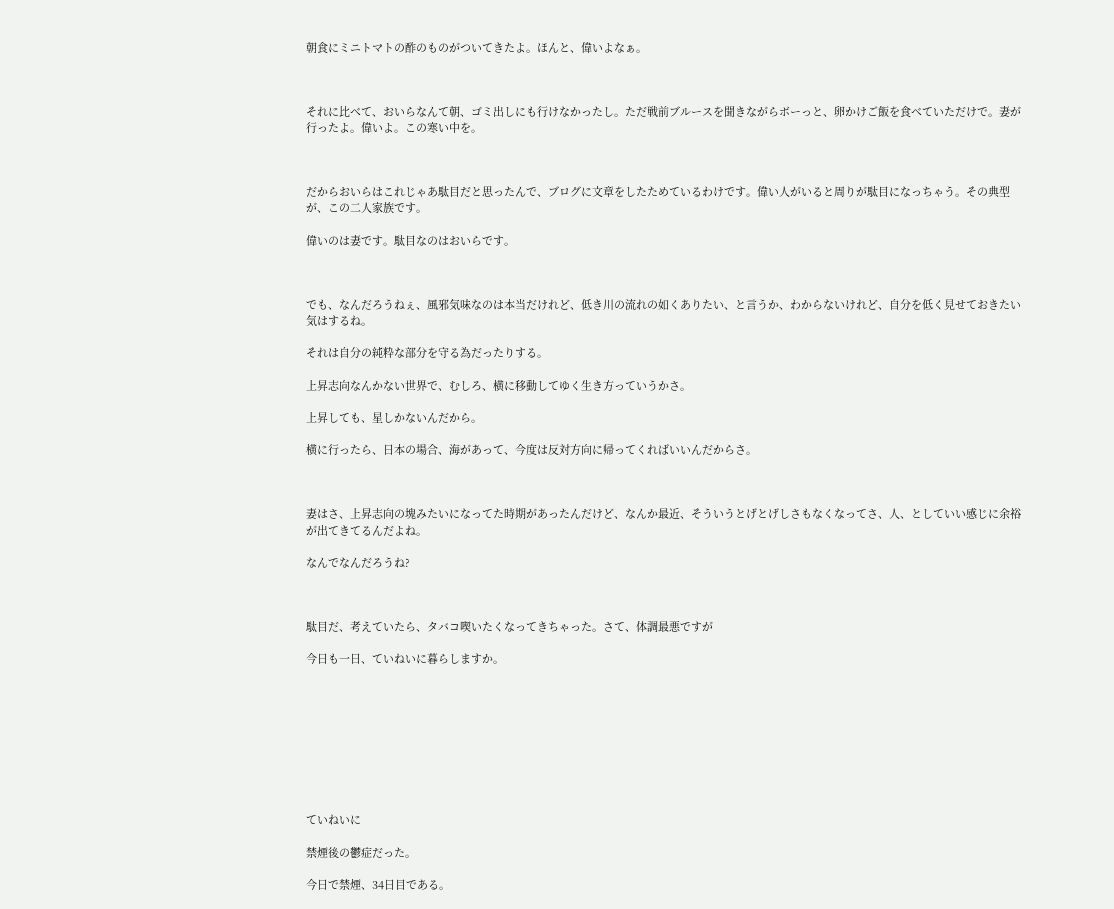朝食にミニトマトの酢のものがついてきたよ。ほんと、偉いよなぁ。



それに比べて、おいらなんて朝、ゴミ出しにも行けなかったし。ただ戦前ブルースを聞きながらボーっと、卵かけご飯を食べていただけで。妻が行ったよ。偉いよ。この寒い中を。



だからおいらはこれじゃあ駄目だと思ったんで、ブログに文章をしたためているわけです。偉い人がいると周りが駄目になっちゃう。その典型が、この二人家族です。

偉いのは妻です。駄目なのはおいらです。



でも、なんだろうねぇ、風邪気味なのは本当だけれど、低き川の流れの如くありたい、と言うか、わからないけれど、自分を低く見せておきたい気はするね。

それは自分の純粋な部分を守る為だったりする。

上昇志向なんかない世界で、むしろ、横に移動してゆく生き方っていうかさ。

上昇しても、星しかないんだから。

横に行ったら、日本の場合、海があって、今度は反対方向に帰ってくればいいんだからさ。



妻はさ、上昇志向の塊みたいになってた時期があったんだけど、なんか最近、そういうとげとげしさもなくなってさ、人、としていい感じに余裕が出てきてるんだよね。

なんでなんだろうね?



駄目だ、考えていたら、タバコ喫いたくなってきちゃった。さて、体調最悪ですが

今日も一日、ていねいに暮らしますか。









ていねいに

禁煙後の鬱症だった。

今日で禁煙、34日目である。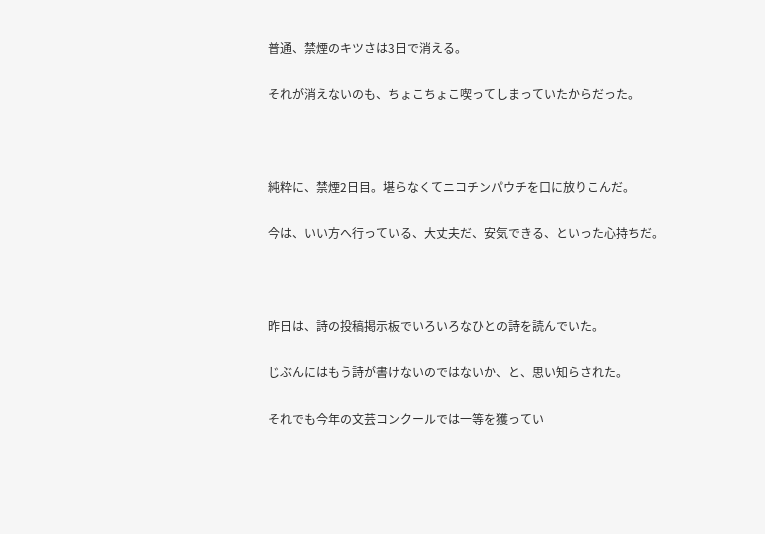普通、禁煙のキツさは3日で消える。

それが消えないのも、ちょこちょこ喫ってしまっていたからだった。



純粋に、禁煙2日目。堪らなくてニコチンパウチを口に放りこんだ。

今は、いい方へ行っている、大丈夫だ、安気できる、といった心持ちだ。



昨日は、詩の投稿掲示板でいろいろなひとの詩を読んでいた。

じぶんにはもう詩が書けないのではないか、と、思い知らされた。

それでも今年の文芸コンクールでは一等を獲ってい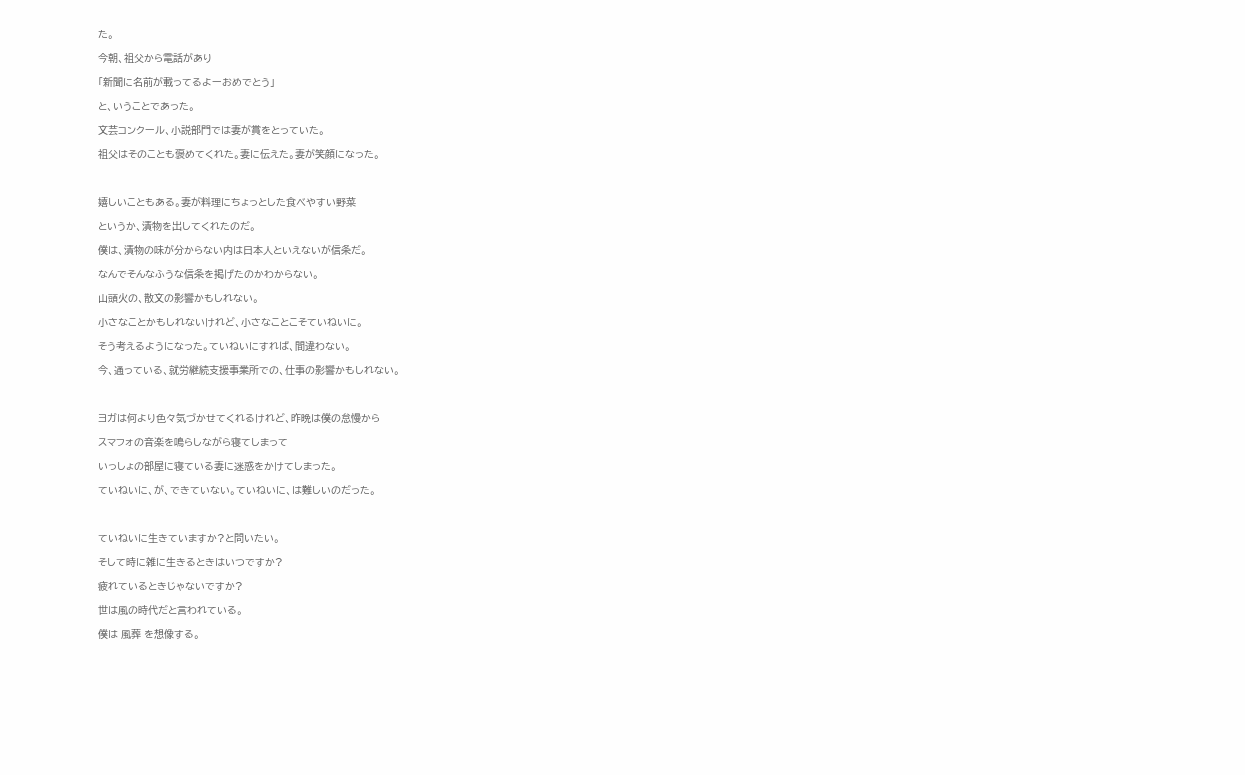た。

今朝、祖父から電話があり

「新聞に名前が載ってるよーおめでとう」

と、いうことであった。

文芸コンクール、小説部門では妻が賞をとっていた。

祖父はそのことも褒めてくれた。妻に伝えた。妻が笑顔になった。



嬉しいこともある。妻が料理にちょっとした食べやすい野菜

というか、漬物を出してくれたのだ。

僕は、漬物の味が分からない内は日本人といえないが信条だ。

なんでそんなふうな信条を掲げたのかわからない。

山頭火の、散文の影響かもしれない。

小さなことかもしれないけれど、小さなことこそていねいに。

そう考えるようになった。ていねいにすれば、間違わない。

今、通っている、就労継続支援事業所での、仕事の影響かもしれない。



ヨガは何より色々気づかせてくれるけれど、昨晩は僕の怠慢から

スマフォの音楽を鳴らしながら寝てしまって

いっしょの部屋に寝ている妻に迷惑をかけてしまった。

ていねいに、が、できていない。ていねいに、は難しいのだった。



ていねいに生きていますか?と問いたい。

そして時に雑に生きるときはいつですか?

疲れているときじゃないですか?

世は風の時代だと言われている。

僕は 風葬 を想像する。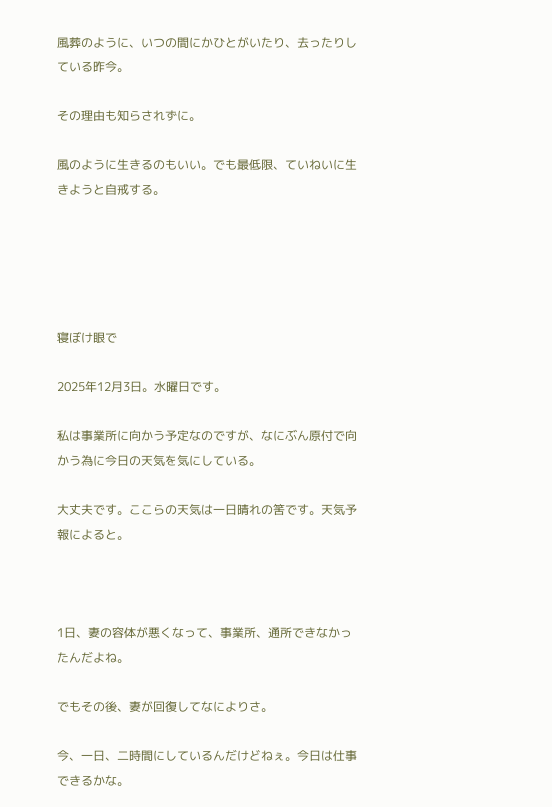風葬のように、いつの間にかひとがいたり、去ったりしている昨今。

その理由も知らされずに。

風のように生きるのもいい。でも最低限、ていねいに生きようと自戒する。





寝ぼけ眼で

2025年12月3日。水曜日です。

私は事業所に向かう予定なのですが、なにぶん原付で向かう為に今日の天気を気にしている。

大丈夫です。ここらの天気は一日晴れの筈です。天気予報によると。



1日、妻の容体が悪くなって、事業所、通所できなかったんだよね。

でもその後、妻が回復してなによりさ。

今、一日、二時間にしているんだけどねぇ。今日は仕事できるかな。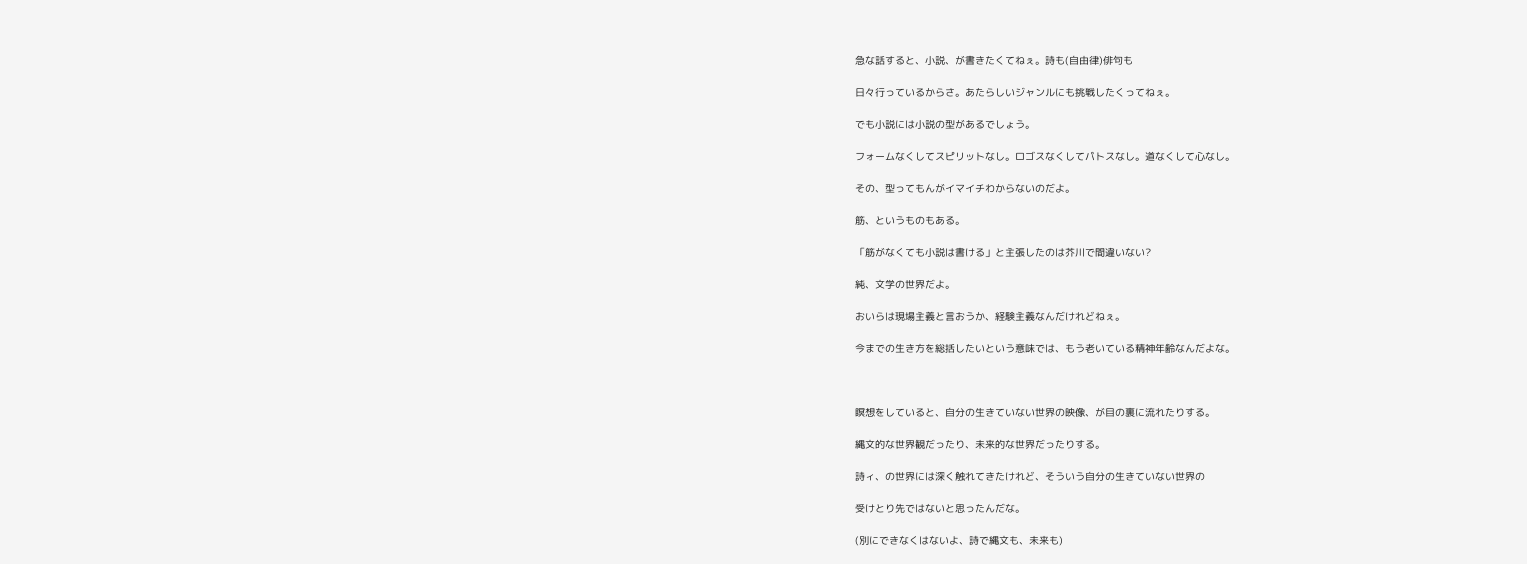急な話すると、小説、が書きたくてねぇ。詩も(自由律)俳句も

日々行っているからさ。あたらしいジャンルにも挑戦したくってねぇ。

でも小説には小説の型があるでしょう。

フォームなくしてスピリットなし。ロゴスなくしてパトスなし。道なくして心なし。

その、型ってもんがイマイチわからないのだよ。

筋、というものもある。

「筋がなくても小説は書ける」と主張したのは芥川で間違いない?

純、文学の世界だよ。

おいらは現場主義と言おうか、経験主義なんだけれどねぇ。

今までの生き方を総括したいという意味では、もう老いている精神年齢なんだよな。



瞑想をしていると、自分の生きていない世界の映像、が目の裏に流れたりする。

縄文的な世界観だったり、未来的な世界だったりする。

詩ィ、の世界には深く触れてきたけれど、そういう自分の生きていない世界の

受けとり先ではないと思ったんだな。

(別にできなくはないよ、詩で縄文も、未来も)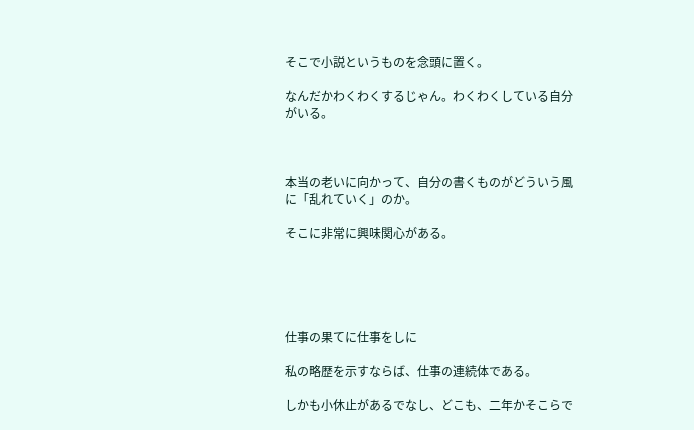そこで小説というものを念頭に置く。

なんだかわくわくするじゃん。わくわくしている自分がいる。



本当の老いに向かって、自分の書くものがどういう風に「乱れていく」のか。

そこに非常に興味関心がある。





仕事の果てに仕事をしに

私の略歴を示すならば、仕事の連続体である。

しかも小休止があるでなし、どこも、二年かそこらで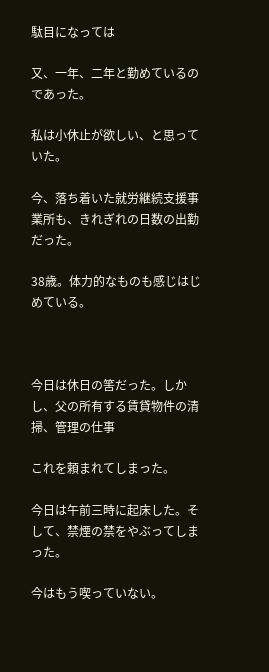駄目になっては

又、一年、二年と勤めているのであった。

私は小休止が欲しい、と思っていた。

今、落ち着いた就労継続支援事業所も、きれぎれの日数の出勤だった。

38歳。体力的なものも感じはじめている。



今日は休日の筈だった。しかし、父の所有する賃貸物件の清掃、管理の仕事

これを頼まれてしまった。

今日は午前三時に起床した。そして、禁煙の禁をやぶってしまった。

今はもう喫っていない。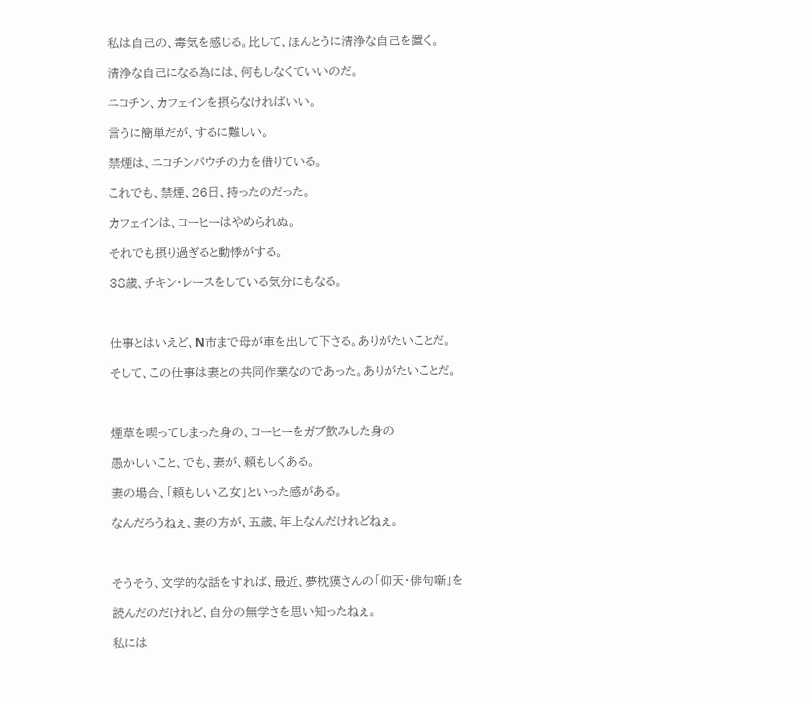私は自己の、毒気を感じる。比して、ほんとうに清浄な自己を置く。

清浄な自己になる為には、何もしなくていいのだ。

ニコチン、カフェインを摂らなければいい。

言うに簡単だが、するに難しい。

禁煙は、ニコチンパウチの力を借りている。

これでも、禁煙、26日、持ったのだった。

カフェインは、コーヒーはやめられぬ。

それでも摂り過ぎると動悸がする。

38歳、チキン・レースをしている気分にもなる。



仕事とはいえど、N市まで母が車を出して下さる。ありがたいことだ。

そして、この仕事は妻との共同作業なのであった。ありがたいことだ。



煙草を喫ってしまった身の、コーヒーをガブ飲みした身の

愚かしいこと、でも、妻が、頼もしくある。

妻の場合、「頼もしい乙女」といった感がある。

なんだろうねぇ、妻の方が、五歳、年上なんだけれどねぇ。



そうそう、文学的な話をすれば、最近、夢枕獏さんの「仰天・俳句噺」を

読んだのだけれど、自分の無学さを思い知ったねぇ。

私には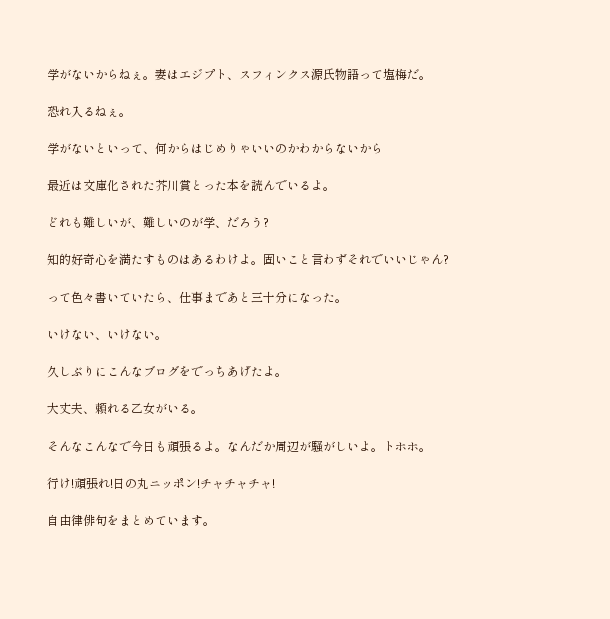学がないからねぇ。妻はエジプト、スフィンクス源氏物語って塩梅だ。

恐れ入るねぇ。

学がないといって、何からはじめりゃいいのかわからないから

最近は文庫化された芥川賞とった本を読んでいるよ。

どれも難しいが、難しいのが学、だろう?

知的好奇心を満たすものはあるわけよ。固いこと言わずそれでいいじゃん?

って色々書いていたら、仕事まであと三十分になった。

いけない、いけない。

久しぶりにこんなブログをでっちあげたよ。

大丈夫、頼れる乙女がいる。

そんなこんなで今日も頑張るよ。なんだか周辺が騒がしいよ。トホホ。

行け!頑張れ!日の丸ニッポン!チャチャチャ!

自由律俳句をまとめています。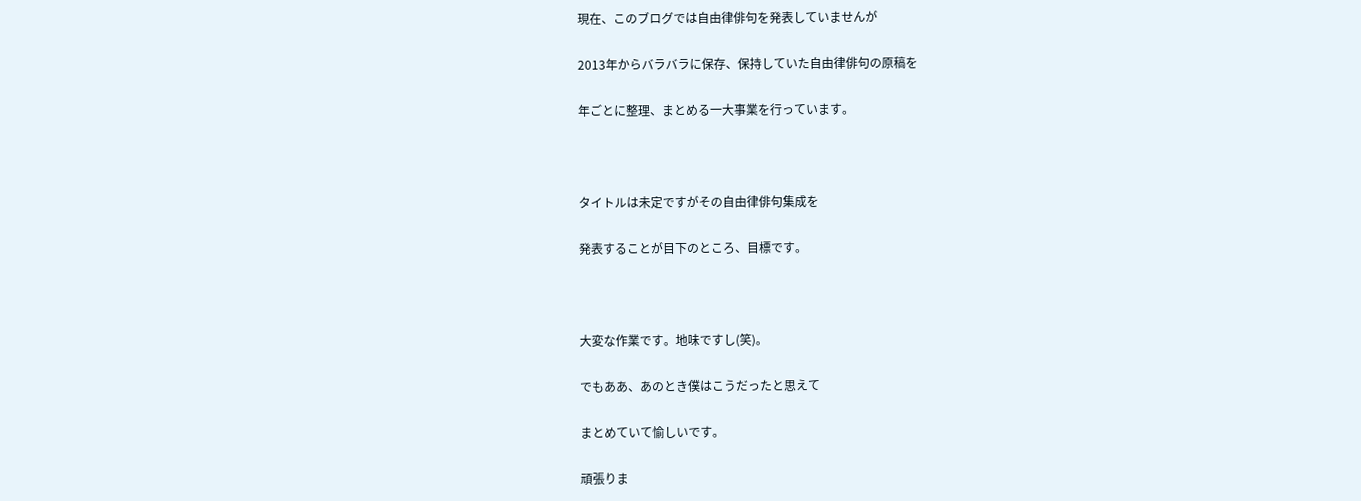現在、このブログでは自由律俳句を発表していませんが

2013年からバラバラに保存、保持していた自由律俳句の原稿を

年ごとに整理、まとめる一大事業を行っています。



タイトルは未定ですがその自由律俳句集成を

発表することが目下のところ、目標です。



大変な作業です。地味ですし(笑)。

でもああ、あのとき僕はこうだったと思えて

まとめていて愉しいです。

頑張りま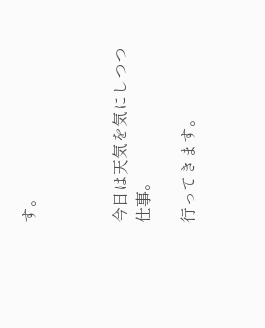す。



今日は天気を気にしつつ仕事。

行ってきます。